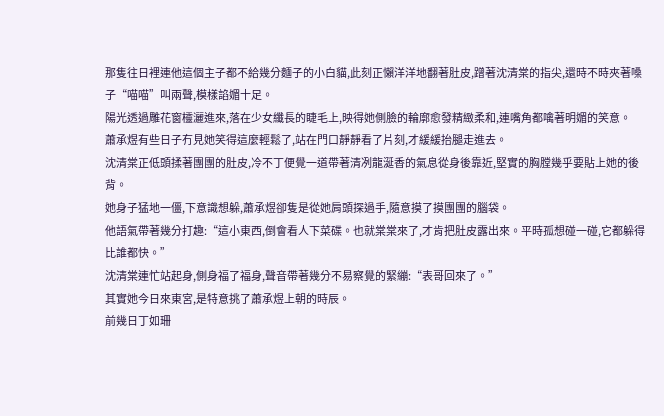那隻往日裡連他這個主子都不給幾分麵子的小白貓,此刻正懶洋洋地翻著肚皮,蹭著沈清棠的指尖,還時不時夾著嗓子“喵喵”叫兩聲,模樣諂媚十足。
陽光透過雕花窗欞灑進來,落在少女纖長的睫毛上,映得她側臉的輪廓愈發精緻柔和,連嘴角都噙著明媚的笑意。
蕭承煜有些日子冇見她笑得這麼輕鬆了,站在門口靜靜看了片刻,才緩緩抬腿走進去。
沈清棠正低頭揉著團團的肚皮,冷不丁便覺一道帶著清冽龍涎香的氣息從身後靠近,堅實的胸膛幾乎要貼上她的後背。
她身子猛地一僵,下意識想躲,蕭承煜卻隻是從她肩頭探過手,隨意摸了摸團團的腦袋。
他語氣帶著幾分打趣:“這小東西,倒會看人下菜碟。也就棠棠來了,才肯把肚皮露出來。平時孤想碰一碰,它都躲得比誰都快。”
沈清棠連忙站起身,側身福了福身,聲音帶著幾分不易察覺的緊繃:“表哥回來了。”
其實她今日來東宮,是特意挑了蕭承煜上朝的時辰。
前幾日丁如珊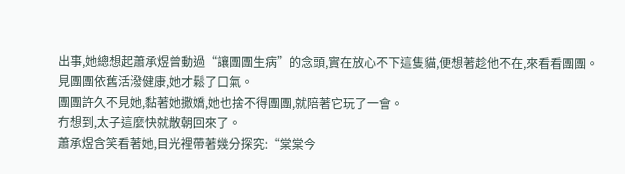出事,她總想起蕭承煜曾動過“讓團團生病”的念頭,實在放心不下這隻貓,便想著趁他不在,來看看團團。
見團團依舊活潑健康,她才鬆了口氣。
團團許久不見她,黏著她撒嬌,她也捨不得團團,就陪著它玩了一會。
冇想到,太子這麼快就散朝回來了。
蕭承煜含笑看著她,目光裡帶著幾分探究:“棠棠今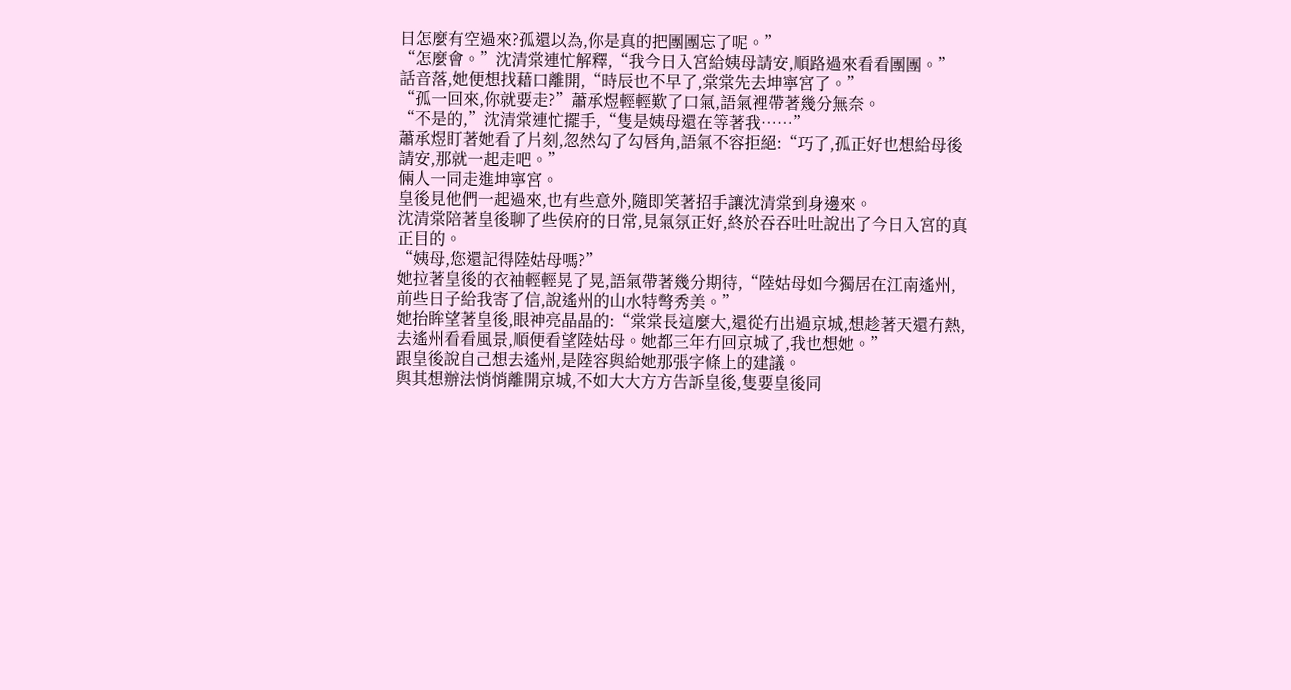日怎麼有空過來?孤還以為,你是真的把團團忘了呢。”
“怎麼會。”沈清棠連忙解釋,“我今日入宮給姨母請安,順路過來看看團團。”
話音落,她便想找藉口離開,“時辰也不早了,棠棠先去坤寧宮了。”
“孤一回來,你就要走?”蕭承煜輕輕歎了口氣,語氣裡帶著幾分無奈。
“不是的,”沈清棠連忙擺手,“隻是姨母還在等著我……”
蕭承煜盯著她看了片刻,忽然勾了勾唇角,語氣不容拒絕:“巧了,孤正好也想給母後請安,那就一起走吧。”
倆人一同走進坤寧宮。
皇後見他們一起過來,也有些意外,隨即笑著招手讓沈清棠到身邊來。
沈清棠陪著皇後聊了些侯府的日常,見氣氛正好,終於吞吞吐吐說出了今日入宮的真正目的。
“姨母,您還記得陸姑母嗎?”
她拉著皇後的衣袖輕輕晃了晃,語氣帶著幾分期待,“陸姑母如今獨居在江南遙州,前些日子給我寄了信,說遙州的山水特彆秀美。”
她抬眸望著皇後,眼神亮晶晶的:“棠棠長這麼大,還從冇出過京城,想趁著天還冇熱,去遙州看看風景,順便看望陸姑母。她都三年冇回京城了,我也想她。”
跟皇後說自己想去遙州,是陸容與給她那張字條上的建議。
與其想辦法悄悄離開京城,不如大大方方告訴皇後,隻要皇後同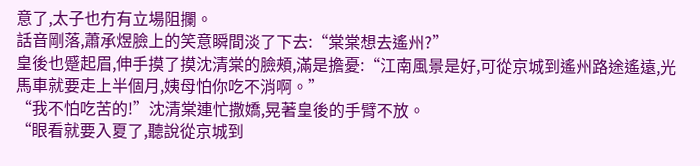意了,太子也冇有立場阻攔。
話音剛落,蕭承煜臉上的笑意瞬間淡了下去:“棠棠想去遙州?”
皇後也蹙起眉,伸手摸了摸沈清棠的臉頰,滿是擔憂:“江南風景是好,可從京城到遙州路途遙遠,光馬車就要走上半個月,姨母怕你吃不消啊。”
“我不怕吃苦的!”沈清棠連忙撒嬌,晃著皇後的手臂不放。
“眼看就要入夏了,聽說從京城到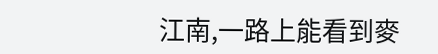江南,一路上能看到麥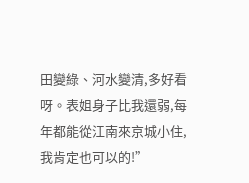田變綠、河水變清,多好看呀。表姐身子比我還弱,每年都能從江南來京城小住,我肯定也可以的!”